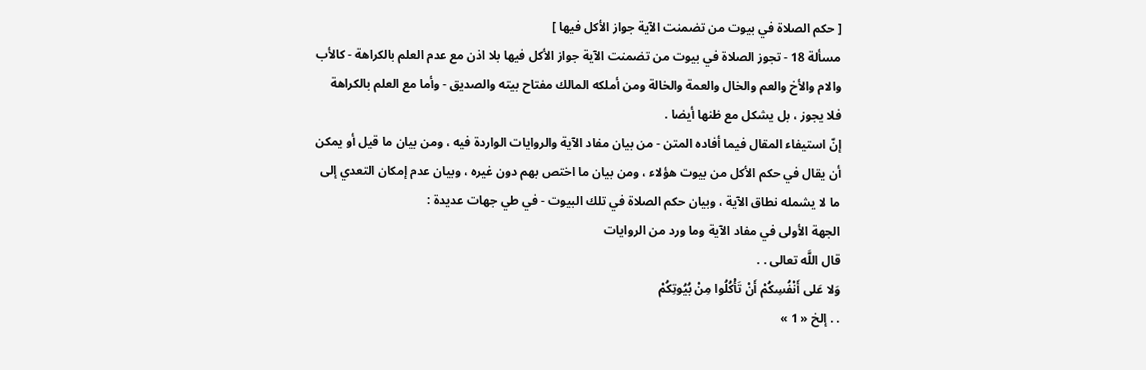[ حكم الصلاة في بيوت من تضمنت الآية جواز الأكل فيها ]
مسألة 18 - تجوز الصلاة في بيوت من تضمنت الآية جواز الأكل فيها بلا اذن مع عدم العلم بالكراهة - كالأب والام والأخ والعم والخال والعمة والخالة ومن أملكه المالك مفتاح بيته والصديق - وأما مع العلم بالكراهة فلا يجوز ، بل يشكل مع ظنها أيضا .
إنّ استيفاء المقال فيما أفاده المتن - من بيان مفاد الآية والروايات الواردة فيه ، ومن بيان ما قيل أو يمكن أن يقال في حكم الأكل من بيوت هؤلاء ، ومن بيان ما اختص بهم دون غيره ، وبيان عدم إمكان التعدي إلى ما لا يشمله نطاق الآية ، وبيان حكم الصلاة في تلك البيوت - في طي جهات عديدة :
الجهة الأولى في مفاد الآية وما ورد من الروايات
قال اللَّه تعالى . .
وَلا عَلى أَنْفُسِكُمْ أَنْ تَأْكُلُوا مِنْ بُيُوتِكُمْ
. . إلخ « 1 »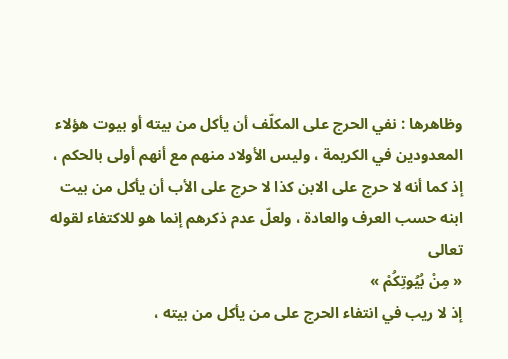وظاهرها : نفي الحرج على المكلّف أن يأكل من بيته أو بيوت هؤلاء المعدودين في الكريمة ، وليس الأولاد منهم مع أنهم أولى بالحكم ، إذ كما أنه لا حرج على الابن كذا لا حرج على الأب أن يأكل من بيت ابنه حسب العرف والعادة ، ولعلّ عدم ذكرهم إنما هو للاكتفاء لقوله تعالى
« مِنْ بُيُوتِكُمْ »
إذ لا ريب في انتفاء الحرج على من يأكل من بيته ،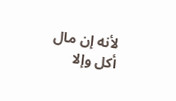لأنه إن مال أكل وإلا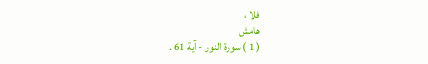فلا ،
هامش
( 1 ) سورة النور - آية 61 .